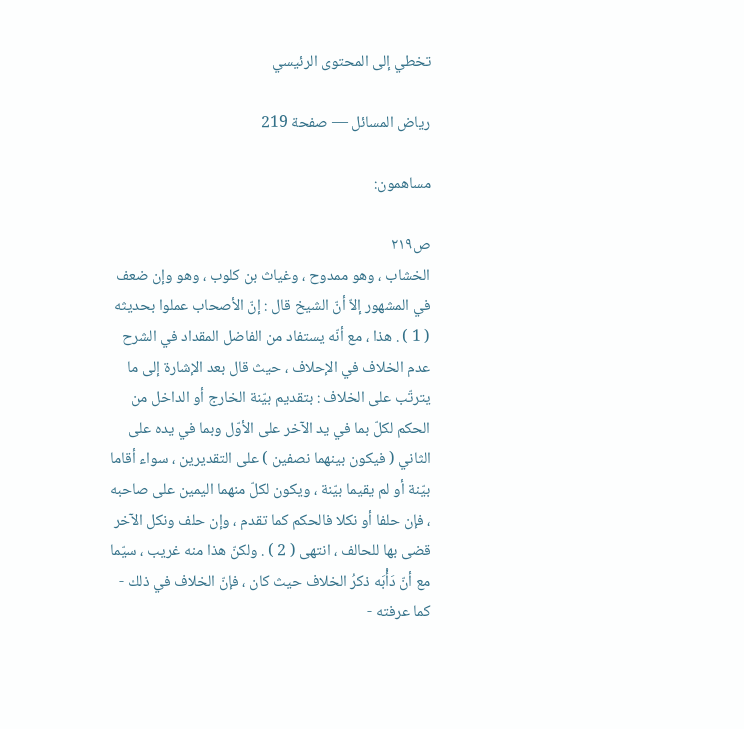تخطي إلى المحتوى الرئيسي

رياض المسائل — صفحة 219

مساهمون:

ص٢١٩
الخشاب ، وهو ممدوح ، وغياث بن كلوب ، وهو وإن ضعف في المشهور إلاّ أنّ الشيخ قال : إنّ الأصحاب عملوا بحديثه ( 1 ) . هذا ، مع أنّه يستفاد من الفاضل المقداد في الشرح عدم الخلاف في الإحلاف ، حيث قال بعد الإشارة إلى ما يترتّب على الخلاف : بتقديم بيّنة الخارج أو الداخل من الحكم لكلّ بما في يد الآخر على الأوّل وبما في يده على الثاني ( فيكون بينهما نصفين ) على التقديرين ، سواء أقاما بيّنة أو لم يقيما بيّنة ، ويكون لكلّ منهما اليمين على صاحبه ، فإن حلفا أو نكلا فالحكم كما تقدم ، وإن حلف ونكل الآخر قضى بها للحالف ، انتهى ( 2 ) . ولكنّ هذا منه غريب ، سيّما مع أنّ دَأْبَه ذكرُ الخلاف حيث كان ، فإنّ الخلاف في ذلك - كما عرفته -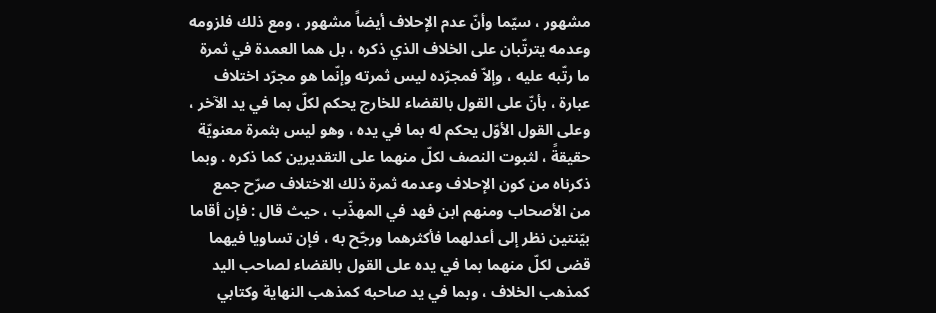مشهور ، سيّما وأنّ عدم الإحلاف أيضاً مشهور ، ومع ذلك فلزومه وعدمه يترتّبان على الخلاف الذي ذكره ، بل هما العمدة في ثمرة ما رتّبه عليه ، وإلاّ فمجرّده ليس ثمرته وإنّما هو مجرّد اختلاف عبارة ، بأنّ على القول بالقضاء للخارج يحكم لكلّ بما في يد الآخر ، وعلى القول الأوّل يحكم له بما في يده ، وهو ليس بثمرة معنويّة حقيقةً ، لثبوت النصف لكلّ منهما على التقديرين كما ذكره . وبما ذكرناه من كون الإحلاف وعدمه ثمرة ذلك الاختلاف صرّح جمع من الأصحاب ومنهم ابن فهد في المهذّب ، حيث قال : فإن أقاما بيّنتين نظر إلى أعدلهما فأكثرهما ورجّح به ، فإن تساويا فيهما قضى لكلّ منهما بما في يده على القول بالقضاء لصاحب اليد كمذهب الخلاف ، وبما في يد صاحبه كمذهب النهاية وكتابي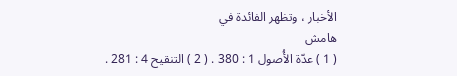الأخبار ، وتظهر الفائدة في
هامش
( 1 ) عدّة الأُصول 1 : 380 . ( 2 ) التنقيح 4 : 281 .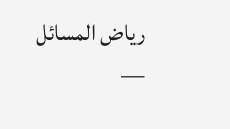رياض المسائل —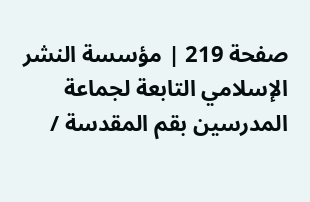صفحة 219 | مؤسسة النشر الإسلامي التابعة لجماعة المدرسين بقم المقدسة /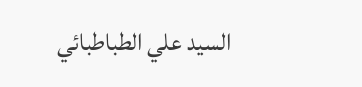السيد علي الطباطبائي